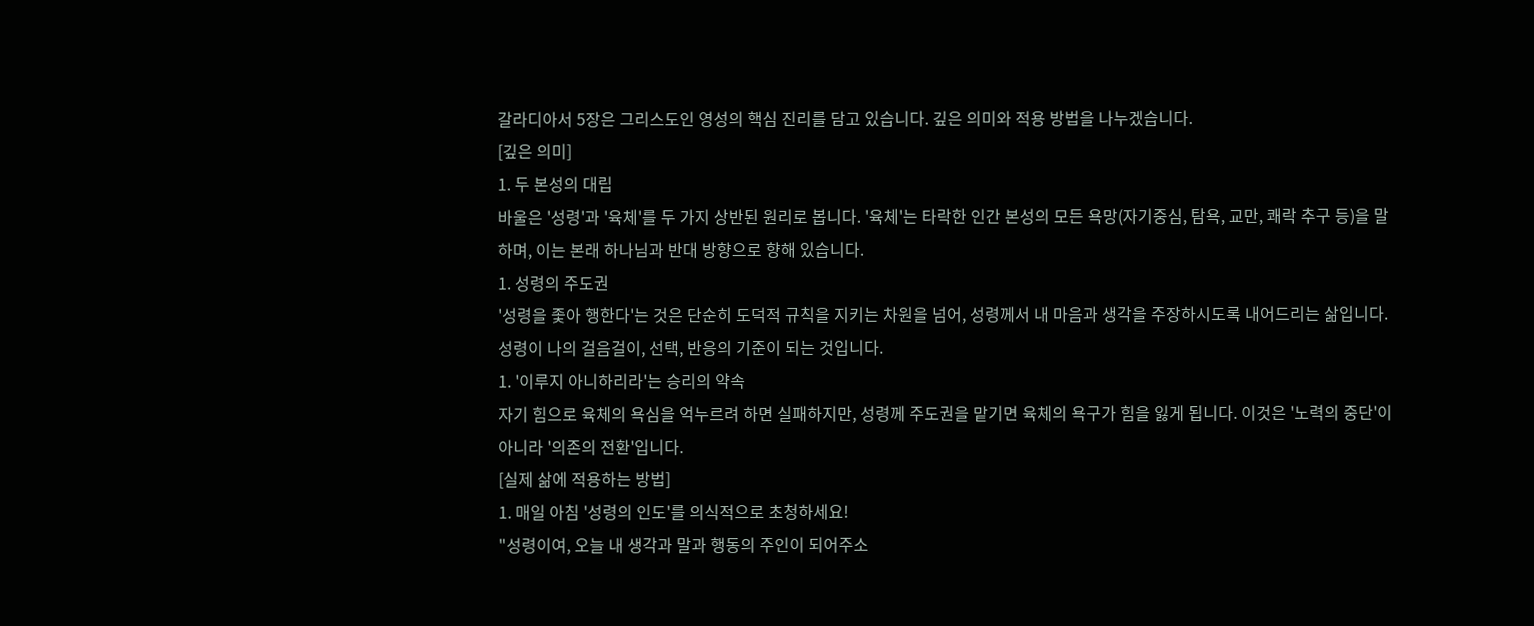갈라디아서 5장은 그리스도인 영성의 핵심 진리를 담고 있습니다. 깊은 의미와 적용 방법을 나누겠습니다.
[깊은 의미]
1. 두 본성의 대립
바울은 '성령'과 '육체'를 두 가지 상반된 원리로 봅니다. '육체'는 타락한 인간 본성의 모든 욕망(자기중심, 탐욕, 교만, 쾌락 추구 등)을 말하며, 이는 본래 하나님과 반대 방향으로 향해 있습니다.
1. 성령의 주도권
'성령을 좇아 행한다'는 것은 단순히 도덕적 규칙을 지키는 차원을 넘어, 성령께서 내 마음과 생각을 주장하시도록 내어드리는 삶입니다. 성령이 나의 걸음걸이, 선택, 반응의 기준이 되는 것입니다.
1. '이루지 아니하리라'는 승리의 약속
자기 힘으로 육체의 욕심을 억누르려 하면 실패하지만, 성령께 주도권을 맡기면 육체의 욕구가 힘을 잃게 됩니다. 이것은 '노력의 중단'이 아니라 '의존의 전환'입니다.
[실제 삶에 적용하는 방법]
1. 매일 아침 '성령의 인도'를 의식적으로 초청하세요!
"성령이여, 오늘 내 생각과 말과 행동의 주인이 되어주소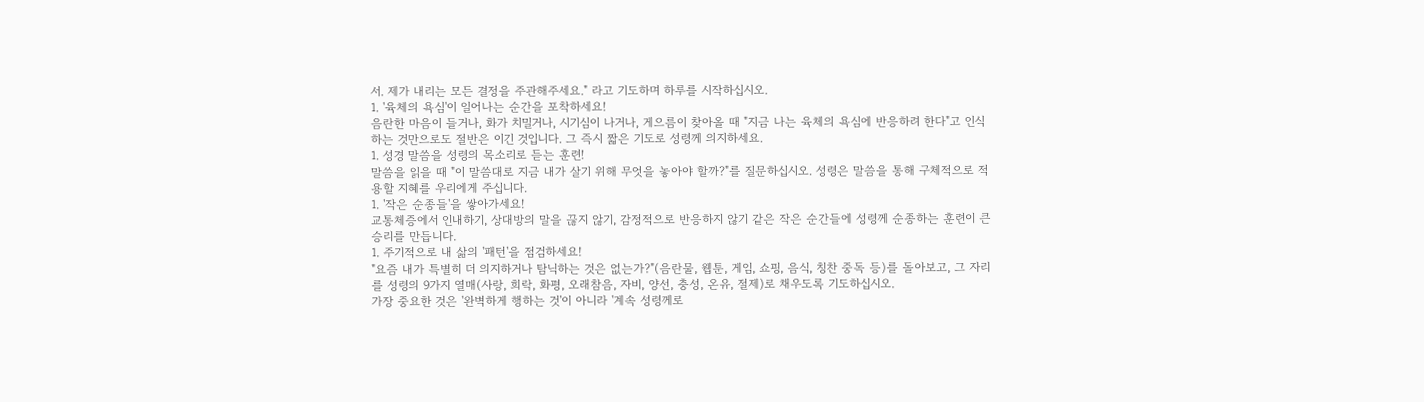서. 제가 내리는 모든 결정을 주관해주세요." 라고 기도하며 하루를 시작하십시오.
1. '육체의 욕심'이 일어나는 순간을 포착하세요!
음란한 마음이 들거나, 화가 치밀거나, 시기심이 나거나, 게으름이 찾아올 때 "지금 나는 육체의 욕심에 반응하려 한다"고 인식하는 것만으로도 절반은 이긴 것입니다. 그 즉시 짧은 기도로 성령께 의지하세요.
1. 성경 말씀을 성령의 목소리로 듣는 훈련!
말씀을 읽을 때 "이 말씀대로 지금 내가 살기 위해 무엇을 놓아야 할까?"를 질문하십시오. 성령은 말씀을 통해 구체적으로 적용할 지혜를 우리에게 주십니다.
1. '작은 순종들'을 쌓아가세요!
교통체증에서 인내하기, 상대방의 말을 끊지 않기, 감정적으로 반응하지 않기 같은 작은 순간들에 성령께 순종하는 훈련이 큰 승리를 만듭니다.
1. 주기적으로 내 삶의 '패턴'을 점검하세요!
"요즘 내가 특별히 더 의지하거나 탐닉하는 것은 없는가?"(음란물, 웹툰, 게임, 쇼핑, 음식, 칭찬 중독 등)를 돌아보고, 그 자리를 성령의 9가지 열매(사랑, 희락, 화평, 오래참음, 자비, 양선, 충성, 온유, 절제)로 채우도록 기도하십시오.
가장 중요한 것은 '완벽하게 행하는 것'이 아니라 '계속 성령께로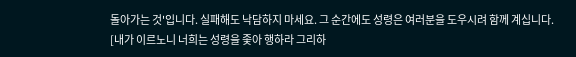돌아가는 것'입니다. 실패해도 낙담하지 마세요. 그 순간에도 성령은 여러분을 도우시려 함께 계십니다.
[내가 이르노니 너희는 성령을 좇아 행하라 그리하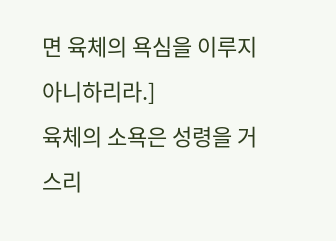면 육체의 욕심을 이루지 아니하리라.]
육체의 소욕은 성령을 거스리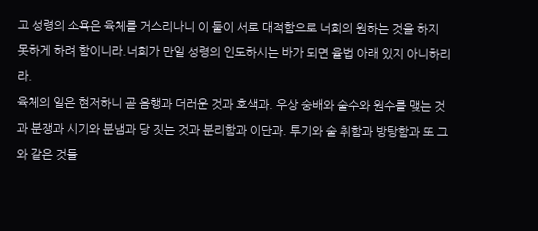고 성령의 소욕은 육체를 거스리나니 이 둘이 서로 대적함으로 너희의 원하는 것을 하지 못하게 하려 함이니라.너희가 만일 성령의 인도하시는 바가 되면 율법 아래 있지 아니하리라.
육체의 일은 현저하니 곧 음행과 더러운 것과 호색과. 우상 숭배와 술수와 원수를 맺는 것과 분쟁과 시기와 분냄과 당 짓는 것과 분리함과 이단과. 투기와 술 취함과 방탕함과 또 그와 같은 것들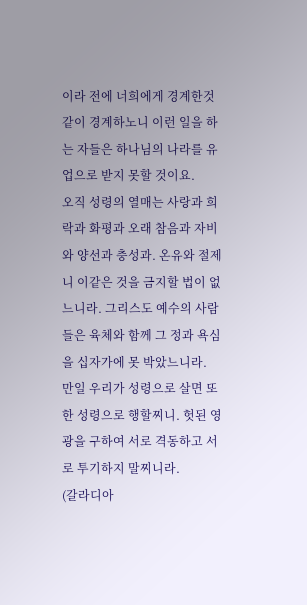이라 전에 너희에게 경계한것 같이 경계하노니 이런 일을 하는 자들은 하나님의 나라를 유업으로 받지 못할 것이요.
오직 성령의 열매는 사랑과 희락과 화평과 오래 참음과 자비와 양선과 충성과. 온유와 절제니 이같은 것을 금지할 법이 없느니라. 그리스도 예수의 사람들은 육체와 함께 그 정과 욕심을 십자가에 못 박았느니라.
만일 우리가 성령으로 살면 또한 성령으로 행할찌니. 헛된 영광을 구하여 서로 격동하고 서로 투기하지 말찌니라.
(갈라디아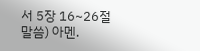서 5장 16~26절 말씀) 아멘.